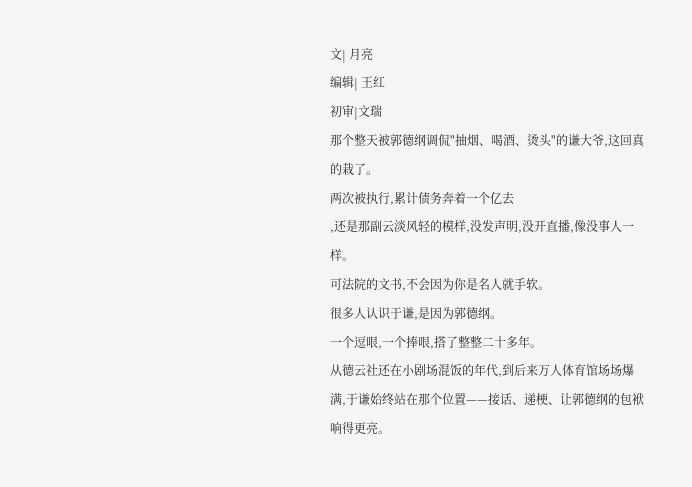文| 月亮
编辑| 王红
初审|文瑞
那个整天被郭德纲调侃"抽烟、喝酒、烫头"的谦大爷,这回真的栽了。
两次被执行,累计债务奔着一个亿去
,还是那副云淡风轻的模样,没发声明,没开直播,像没事人一样。
可法院的文书,不会因为你是名人就手软。
很多人认识于谦,是因为郭德纲。
一个逗哏,一个捧哏,搭了整整二十多年。
从德云社还在小剧场混饭的年代,到后来万人体育馆场场爆满,于谦始终站在那个位置——接话、递梗、让郭德纲的包袱响得更亮。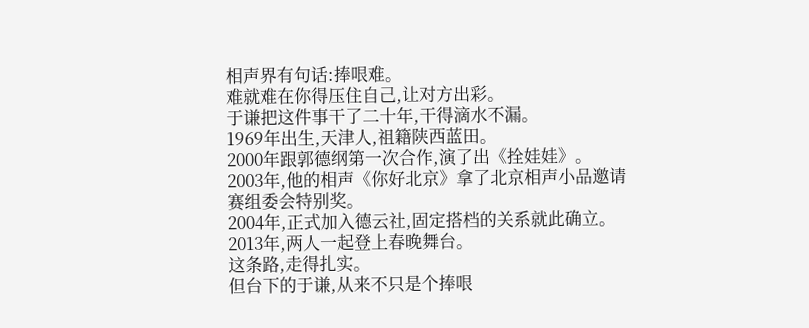相声界有句话:捧哏难。
难就难在你得压住自己,让对方出彩。
于谦把这件事干了二十年,干得滴水不漏。
1969年出生,天津人,祖籍陕西蓝田。
2000年跟郭德纲第一次合作,演了出《拴娃娃》。
2003年,他的相声《你好北京》拿了北京相声小品邀请赛组委会特别奖。
2004年,正式加入德云社,固定搭档的关系就此确立。
2013年,两人一起登上春晚舞台。
这条路,走得扎实。
但台下的于谦,从来不只是个捧哏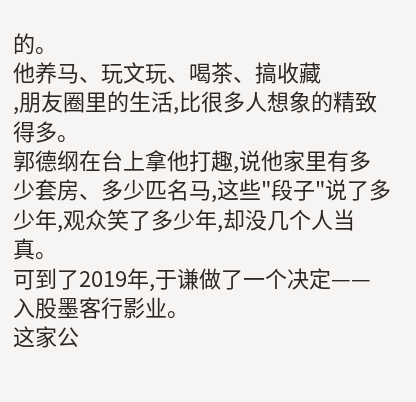的。
他养马、玩文玩、喝茶、搞收藏
,朋友圈里的生活,比很多人想象的精致得多。
郭德纲在台上拿他打趣,说他家里有多少套房、多少匹名马,这些"段子"说了多少年,观众笑了多少年,却没几个人当真。
可到了2019年,于谦做了一个决定——
入股墨客行影业。
这家公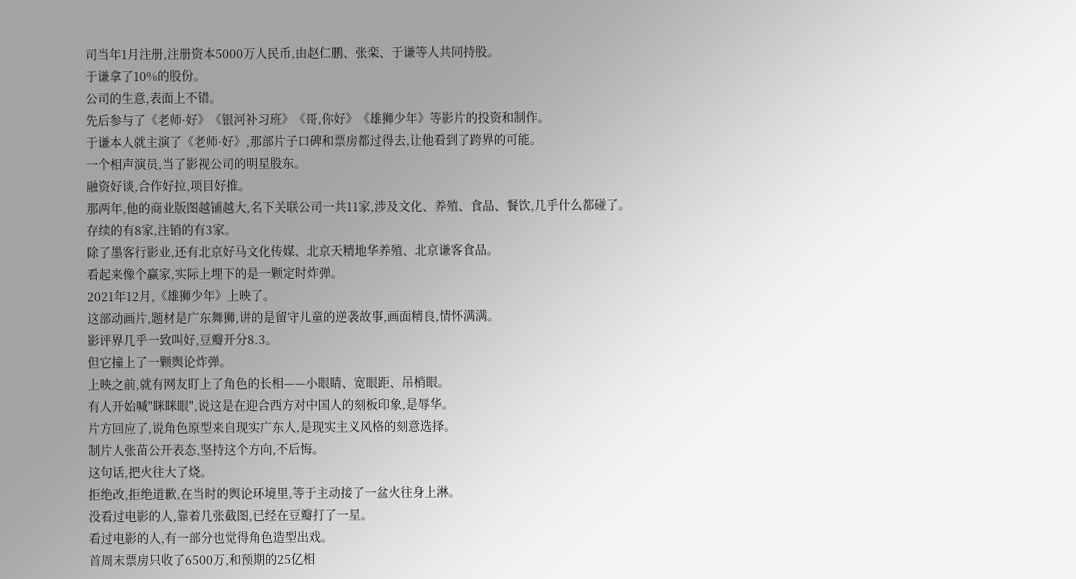司当年1月注册,注册资本5000万人民币,由赵仁鹏、张栾、于谦等人共同持股。
于谦拿了10%的股份。
公司的生意,表面上不错。
先后参与了《老师·好》《银河补习班》《哥,你好》《雄狮少年》等影片的投资和制作。
于谦本人就主演了《老师·好》,那部片子口碑和票房都过得去,让他看到了跨界的可能。
一个相声演员,当了影视公司的明星股东。
融资好谈,合作好拉,项目好推。
那两年,他的商业版图越铺越大,名下关联公司一共11家,涉及文化、养殖、食品、餐饮,几乎什么都碰了。
存续的有8家,注销的有3家。
除了墨客行影业,还有北京好马文化传媒、北京天精地华养殖、北京谦客食品。
看起来像个赢家,实际上埋下的是一颗定时炸弹。
2021年12月,《雄狮少年》上映了。
这部动画片,题材是广东舞狮,讲的是留守儿童的逆袭故事,画面精良,情怀满满。
影评界几乎一致叫好,豆瓣开分8.3。
但它撞上了一颗舆论炸弹。
上映之前,就有网友盯上了角色的长相——小眼睛、宽眼距、吊梢眼。
有人开始喊"眯眯眼",说这是在迎合西方对中国人的刻板印象,是辱华。
片方回应了,说角色原型来自现实广东人,是现实主义风格的刻意选择。
制片人张苗公开表态,坚持这个方向,不后悔。
这句话,把火往大了烧。
拒绝改,拒绝道歉,在当时的舆论环境里,等于主动接了一盆火往身上淋。
没看过电影的人,靠着几张截图,已经在豆瓣打了一星。
看过电影的人,有一部分也觉得角色造型出戏。
首周末票房只收了6500万,和预期的25亿相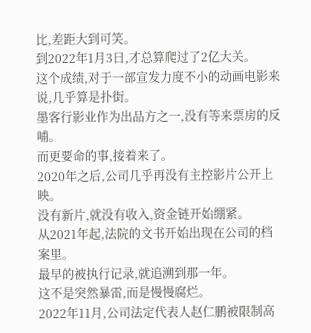比,差距大到可笑。
到2022年1月3日,才总算爬过了2亿大关。
这个成绩,对于一部宣发力度不小的动画电影来说,几乎算是扑街。
墨客行影业作为出品方之一,没有等来票房的反哺。
而更要命的事,接着来了。
2020年之后,公司几乎再没有主控影片公开上映。
没有新片,就没有收入,资金链开始绷紧。
从2021年起,法院的文书开始出现在公司的档案里。
最早的被执行记录,就追溯到那一年。
这不是突然暴雷,而是慢慢腐烂。
2022年11月,公司法定代表人赵仁鹏被限制高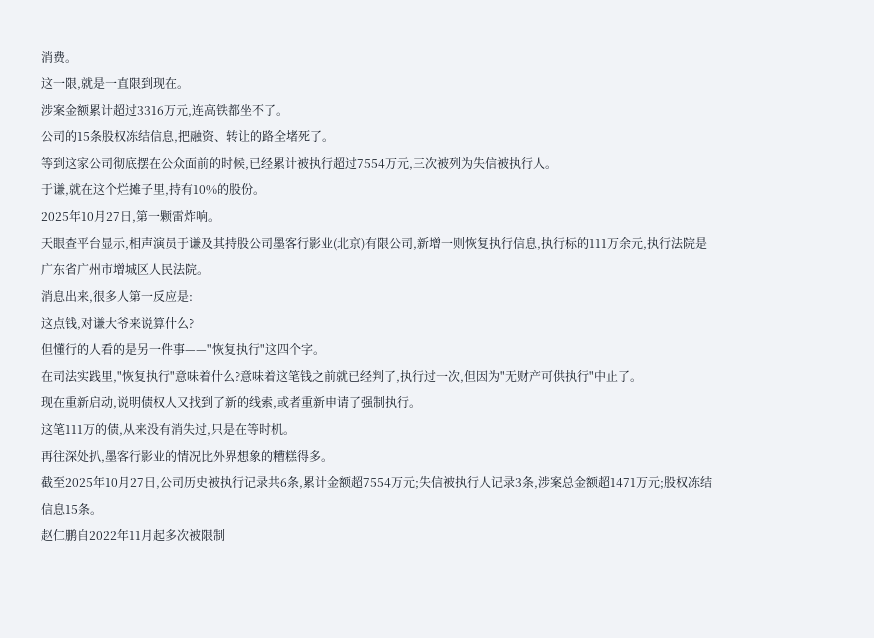消费。
这一限,就是一直限到现在。
涉案金额累计超过3316万元,连高铁都坐不了。
公司的15条股权冻结信息,把融资、转让的路全堵死了。
等到这家公司彻底摆在公众面前的时候,已经累计被执行超过7554万元,三次被列为失信被执行人。
于谦,就在这个烂摊子里,持有10%的股份。
2025年10月27日,第一颗雷炸响。
天眼查平台显示,相声演员于谦及其持股公司墨客行影业(北京)有限公司,新增一则恢复执行信息,执行标的111万余元,执行法院是广东省广州市增城区人民法院。
消息出来,很多人第一反应是:
这点钱,对谦大爷来说算什么?
但懂行的人看的是另一件事——"恢复执行"这四个字。
在司法实践里,"恢复执行"意味着什么?意味着这笔钱之前就已经判了,执行过一次,但因为"无财产可供执行"中止了。
现在重新启动,说明债权人又找到了新的线索,或者重新申请了强制执行。
这笔111万的债,从来没有消失过,只是在等时机。
再往深处扒,墨客行影业的情况比外界想象的糟糕得多。
截至2025年10月27日,公司历史被执行记录共6条,累计金额超7554万元;失信被执行人记录3条,涉案总金额超1471万元;股权冻结信息15条。
赵仁鹏自2022年11月起多次被限制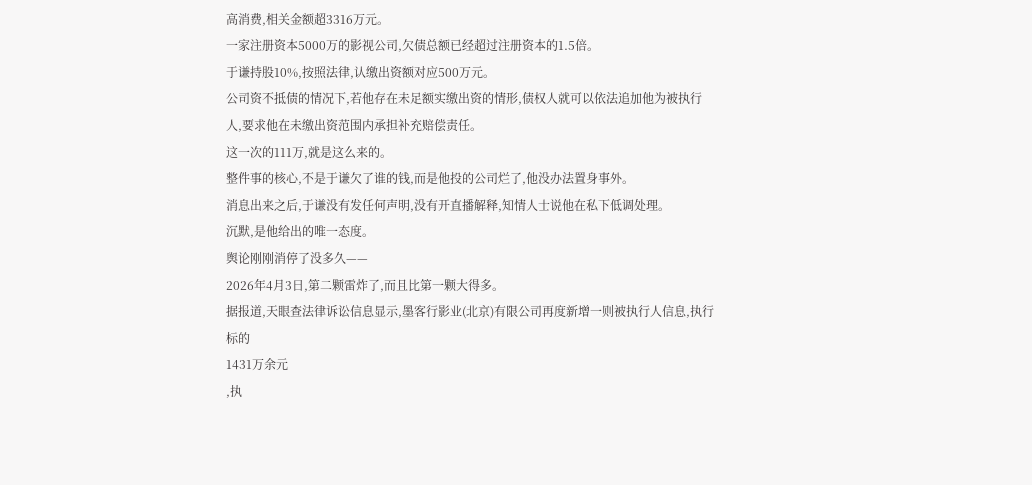高消费,相关金额超3316万元。
一家注册资本5000万的影视公司,欠债总额已经超过注册资本的1.5倍。
于谦持股10%,按照法律,认缴出资额对应500万元。
公司资不抵债的情况下,若他存在未足额实缴出资的情形,债权人就可以依法追加他为被执行人,要求他在未缴出资范围内承担补充赔偿责任。
这一次的111万,就是这么来的。
整件事的核心,不是于谦欠了谁的钱,而是他投的公司烂了,他没办法置身事外。
消息出来之后,于谦没有发任何声明,没有开直播解释,知情人士说他在私下低调处理。
沉默,是他给出的唯一态度。
舆论刚刚消停了没多久——
2026年4月3日,第二颗雷炸了,而且比第一颗大得多。
据报道,天眼查法律诉讼信息显示,墨客行影业(北京)有限公司再度新增一则被执行人信息,执行标的
1431万余元
,执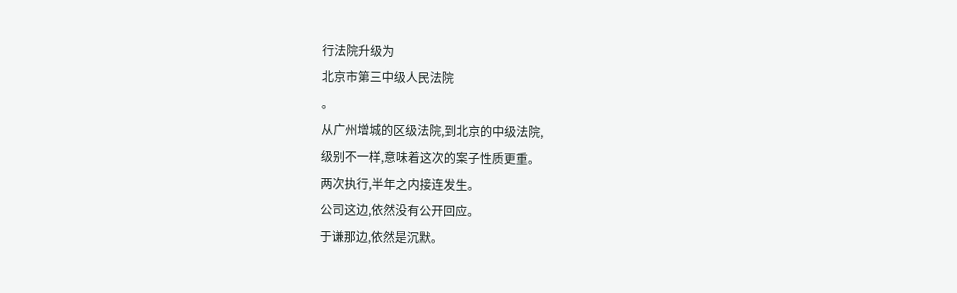行法院升级为
北京市第三中级人民法院
。
从广州增城的区级法院,到北京的中级法院,
级别不一样,意味着这次的案子性质更重。
两次执行,半年之内接连发生。
公司这边,依然没有公开回应。
于谦那边,依然是沉默。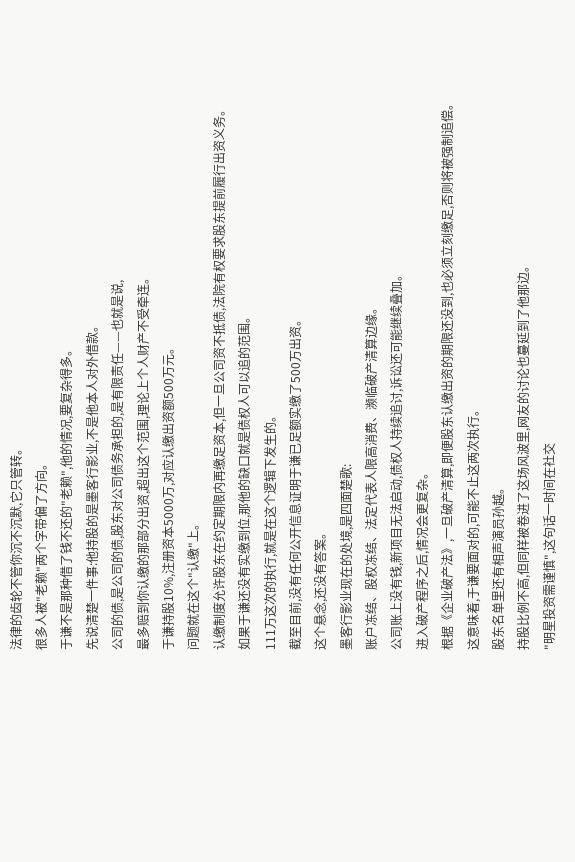法律的齿轮不管你沉不沉默,它只管转。
很多人被"老赖"两个字带偏了方向。
于谦不是那种借了钱不还的"老赖",他的情况,要复杂得多。
先说清楚一件事:他持股的是墨客行影业,不是他本人对外借款。
公司的债,是公司的债,股东对公司债务承担的,是有限责任——也就是说,
最多赔到你认缴的那部分出资,超出这个范围,理论上个人财产不受牵连。
于谦持股10%,注册资本5000万,对应认缴出资额500万元。
问题就在这个"认缴"上。
认缴制度允许股东在约定期限内再缴足资本,但一旦公司资不抵债,法院有权要求股东提前履行出资义务。
如果于谦还没有实缴到位,那他的缺口就是债权人可以追的范围。
111万这次的执行,就是在这个逻辑下发生的。
截至目前,没有任何公开信息证明于谦已足额实缴了500万出资。
这个悬念,还没有答案。
墨客行影业现在的处境,是四面楚歌:
账户冻结、股权冻结、法定代表人限高消费、濒临破产清算边缘。
公司账上没有钱,新项目无法启动,债权人持续追讨,诉讼还可能继续叠加。
进入破产程序之后,情况会更复杂。
根据《企业破产法》,一旦破产清算,即便股东认缴出资的期限还没到,也必须立刻缴足,否则将被强制追偿。
这意味着,于谦要面对的,可能不止这两次执行。
股东名单里还有相声演员孙越。
持股比例不高,但同样被卷进了这场风波里,网友的讨论也蔓延到了他那边。
"明星投资需谨慎",这句话一时间在社交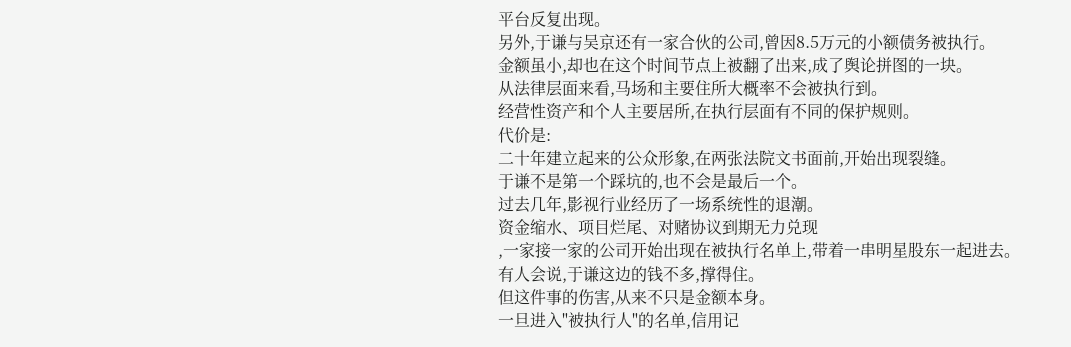平台反复出现。
另外,于谦与吴京还有一家合伙的公司,曾因8.5万元的小额债务被执行。
金额虽小,却也在这个时间节点上被翻了出来,成了舆论拼图的一块。
从法律层面来看,马场和主要住所大概率不会被执行到。
经营性资产和个人主要居所,在执行层面有不同的保护规则。
代价是:
二十年建立起来的公众形象,在两张法院文书面前,开始出现裂缝。
于谦不是第一个踩坑的,也不会是最后一个。
过去几年,影视行业经历了一场系统性的退潮。
资金缩水、项目烂尾、对赌协议到期无力兑现
,一家接一家的公司开始出现在被执行名单上,带着一串明星股东一起进去。
有人会说,于谦这边的钱不多,撑得住。
但这件事的伤害,从来不只是金额本身。
一旦进入"被执行人"的名单,信用记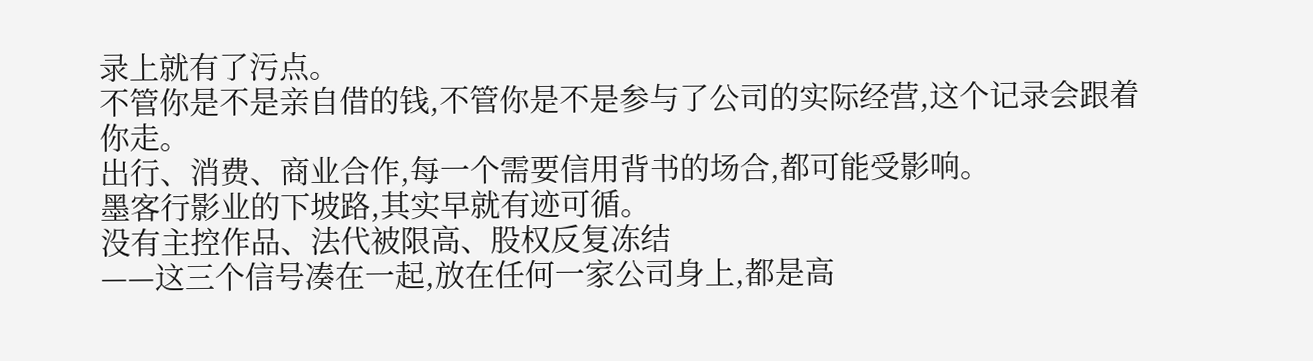录上就有了污点。
不管你是不是亲自借的钱,不管你是不是参与了公司的实际经营,这个记录会跟着你走。
出行、消费、商业合作,每一个需要信用背书的场合,都可能受影响。
墨客行影业的下坡路,其实早就有迹可循。
没有主控作品、法代被限高、股权反复冻结
——这三个信号凑在一起,放在任何一家公司身上,都是高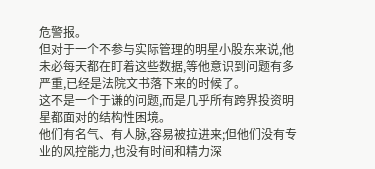危警报。
但对于一个不参与实际管理的明星小股东来说,他未必每天都在盯着这些数据,等他意识到问题有多严重,已经是法院文书落下来的时候了。
这不是一个于谦的问题,而是几乎所有跨界投资明星都面对的结构性困境。
他们有名气、有人脉,容易被拉进来;但他们没有专业的风控能力,也没有时间和精力深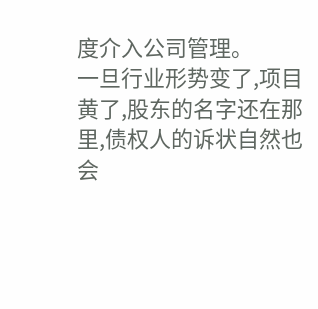度介入公司管理。
一旦行业形势变了,项目黄了,股东的名字还在那里,债权人的诉状自然也会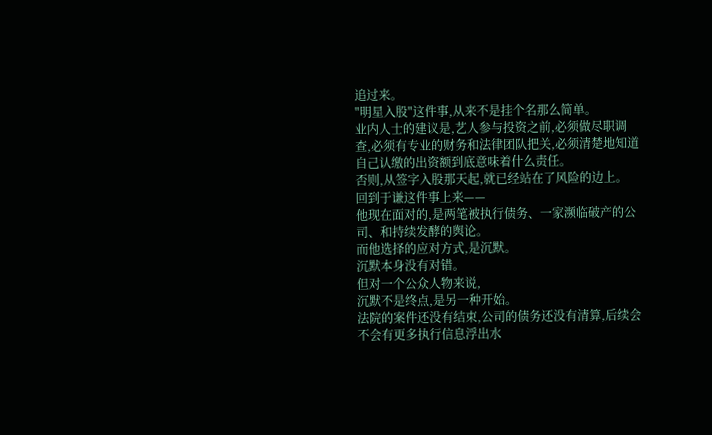追过来。
"明星入股"这件事,从来不是挂个名那么简单。
业内人士的建议是,艺人参与投资之前,必须做尽职调查,必须有专业的财务和法律团队把关,必须清楚地知道自己认缴的出资额到底意味着什么责任。
否则,从签字入股那天起,就已经站在了风险的边上。
回到于谦这件事上来——
他现在面对的,是两笔被执行债务、一家濒临破产的公司、和持续发酵的舆论。
而他选择的应对方式,是沉默。
沉默本身没有对错。
但对一个公众人物来说,
沉默不是终点,是另一种开始。
法院的案件还没有结束,公司的债务还没有清算,后续会不会有更多执行信息浮出水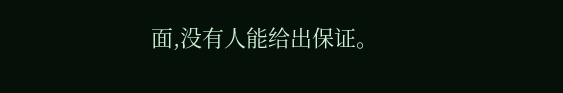面,没有人能给出保证。